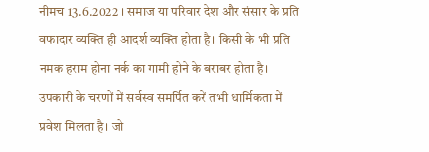नीमच 13.6.2022 । समाज या परिवार देश और संसार के प्रति वफादार व्यक्ति ही आदर्श व्यक्ति होता है। किसी के भी प्रति नमक हराम होना नर्क का गामी होने के बराबर होता है। उपकारी के चरणों में सर्वस्व समर्पित करें तभी धार्मिकता में प्रवेश मिलता है। जो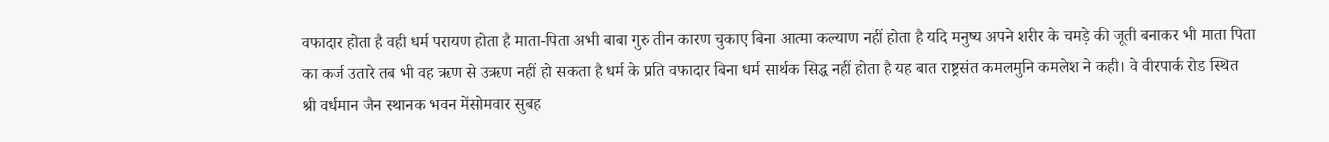वफादार होता है वही धर्म परायण होता है माता-पिता अभी बाबा गुरु तीन कारण चुकाए बिना आत्मा कल्याण नहीं होता है यदि मनुष्य अपने शरीर के चमड़े की जूती बनाकर भी माता पिता का कर्ज उतारे तब भी वह ऋण से उऋण नहीं हो सकता है धर्म के प्रति वफादार बिना धर्म सार्थक सिद्ध नहीं होता है यह बात राष्ट्रसंत कमलमुनि कमलेश ने कही। वे वीरपार्क रोड स्थित श्री वर्धमान जैन स्थानक भवन मेंसोमवार सुबह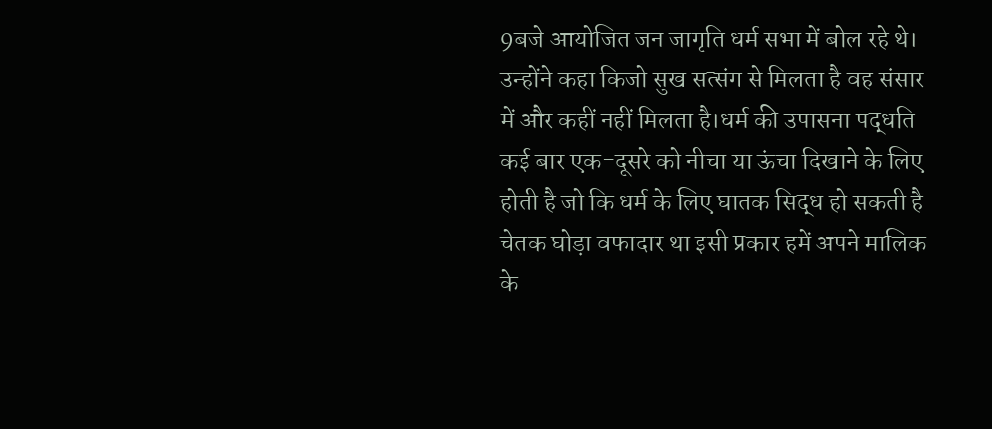9बजे आयोजित जन जागृति धर्म सभा में बोल रहे थे।
उन्होंने कहा किजो सुख सत्संग से मिलता है वह संसार में और कहीं नहीं मिलता है।धर्म की उपासना पद्धति कई बार एक-दूसरे को नीचा या ऊंचा दिखाने के लिए होती है जो कि धर्म के लिए घातक सिद्ध हो सकती है चेतक घोड़ा वफादार था इसी प्रकार हमें अपने मालिक के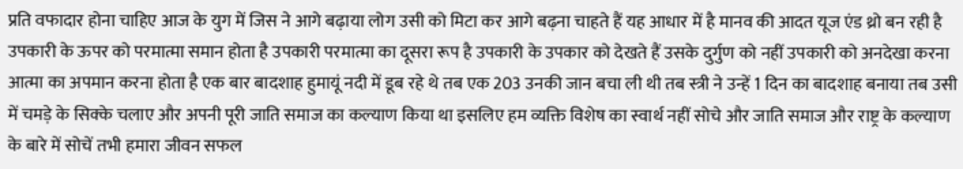प्रति वफादार होना चाहिए आज के युग में जिस ने आगे बढ़ाया लोग उसी को मिटा कर आगे बढ़ना चाहते हैं यह आधार में है मानव की आदत यूज एंड थ्रो बन रही है उपकारी के ऊपर को परमात्मा समान होता है उपकारी परमात्मा का दूसरा रूप है उपकारी के उपकार को देखते हैं उसके दुर्गुण को नहीं उपकारी को अनदेखा करना आत्मा का अपमान करना होता है एक बार बादशाह हुमायूं नदी में डूब रहे थे तब एक 203 उनकी जान बचा ली थी तब स्त्री ने उन्हें 1 दिन का बादशाह बनाया तब उसी में चमड़े के सिक्के चलाए और अपनी पूरी जाति समाज का कल्याण किया था इसलिए हम व्यक्ति विशेष का स्वार्थ नहीं सोचे और जाति समाज और राष्ट्र के कल्याण के बारे में सोचें तभी हमारा जीवन सफल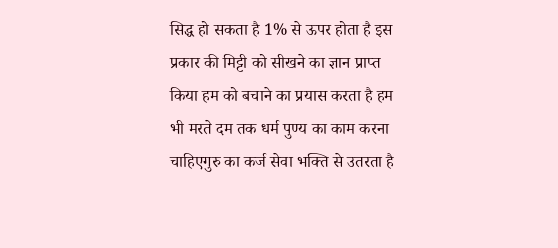सिद्ध हो सकता है 1% से ऊपर होता है इस प्रकार की मिट्टी को सीखने का ज्ञान प्राप्त किया हम को बचाने का प्रयास करता है हम भी मरते दम तक धर्म पुण्य का काम करना चाहिएगुरु का कर्ज सेवा भक्ति से उतरता है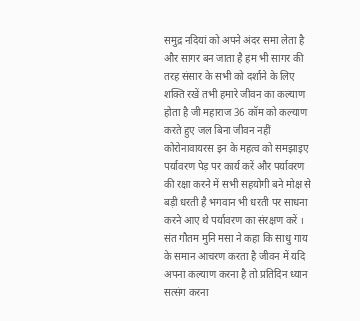समुद्र नदियां को अपने अंदर समा लेता है और सागर बन जाता है हम भी सागर की तरह संसार के सभी को दर्शाने के लिए शक्ति रखें तभी हमारे जीवन का कल्याण होता है जी महाराज 36 कॉम को कल्याण करते हुए जल बिना जीवन नहीं कोरोनावायरस इन के महत्व को समझाइए पर्यावरण पेड़ पर कार्य करें और पर्यावरण की रक्षा करने में सभी सहयोगी बने मोक्ष से बड़ी धरती है भगवान भी धरती पर साधना करने आए थे पर्यावरण का संरक्षण करें । संत गौतम मुनि मसा ने कहा कि साधु गाय के समान आचरण करता है जीवन में यदि अपना कल्याण करना है तो प्रतिदिन ध्यान सत्संग करना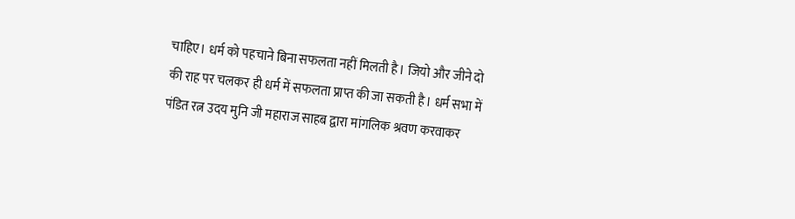चाहिए। धर्म को पहचाने बिना सफलता नहीं मिलती है। जियो और जीने दो की राह पर चलकर ही धर्म में सफलता प्राप्त की जा सकती है। धर्म सभा में पंडित रत्न उदय मुनि जी महाराज साहब द्वारा मांगलिक श्रवण करवाकर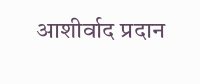आशीर्वाद प्रदान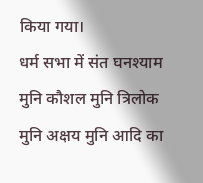किया गया।
धर्म सभा में संत घनश्याम मुनि कौशल मुनि त्रिलोक मुनि अक्षय मुनि आदि का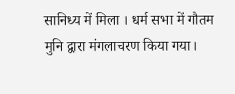सानिध्य में मिला । धर्म सभा में गौतम मुनि द्वारा मंगलाचरण किया गया।